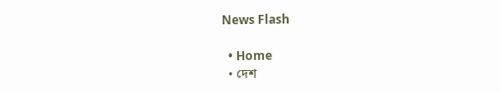News Flash

  • Home
  • দেশ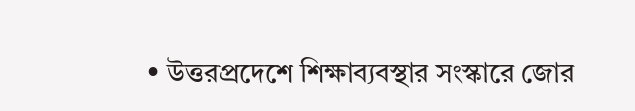• উত্তরপ্রদেশে শিক্ষাব্যবস্থার সংস্কারে জোর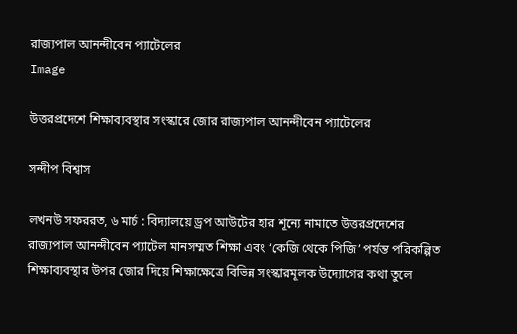রাজ্যপাল আনন্দীবেন প্যাটেলের
Image

উত্তরপ্রদেশে শিক্ষাব্যবস্থার সংস্কারে জোর রাজ্যপাল আনন্দীবেন প্যাটেলের

সন্দীপ বিশ্বাস

লখনউ সফররত, ৬ মার্চ : বিদ্যালয়ে ড্রপ আউটের হার শূন্যে নামাতে উত্তরপ্রদেশের রাজ্যপাল আনন্দীবেন প্যাটেল মানসম্মত শিক্ষা এবং ‘কেজি থেকে পিজি’ পর্যন্ত পরিকল্পিত শিক্ষাব্যবস্থার উপর জোর দিয়ে শিক্ষাক্ষেত্রে বিভিন্ন সংস্কারমূলক উদ্যোগের কথা তুলে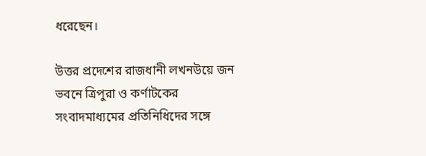ধরেছেন।

উত্তর প্রদেশের রাজধানী লখনউয়ে জন ভবনে ত্রিপুরা ও কর্ণাটকের সংবাদমাধ্যমের প্রতিনিধিদের সঙ্গে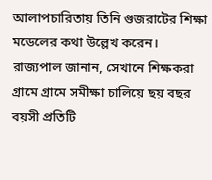আলাপচারিতায় তিনি গুজরাটের শিক্ষা মডেলের কথা উল্লেখ করেন। রাজ্যপাল জানান, সেখানে শিক্ষকরা গ্রামে গ্রামে সমীক্ষা চালিয়ে ছয় বছর বয়সী প্রতিটি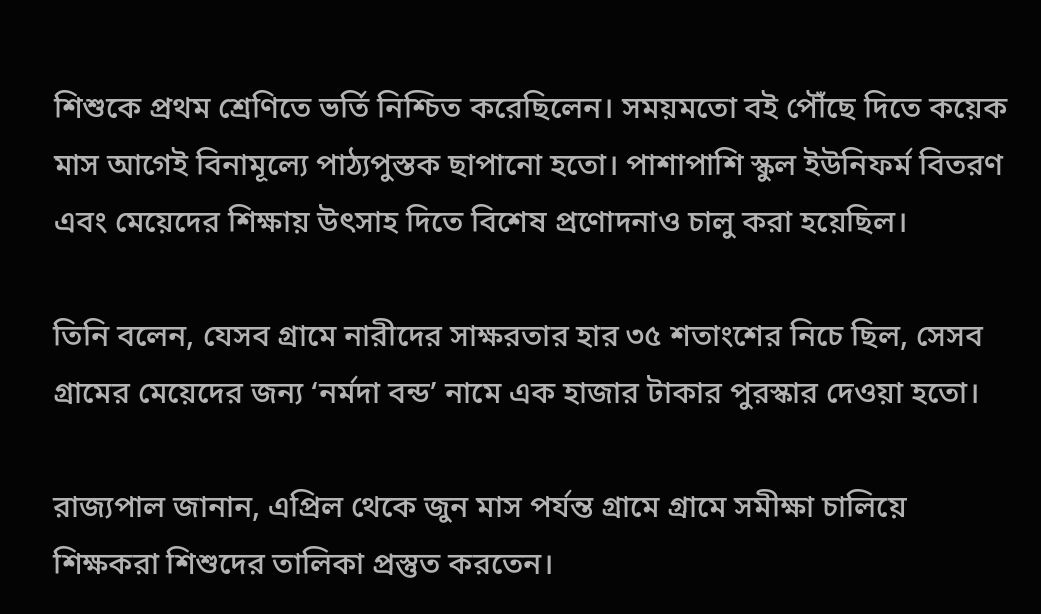শিশুকে প্রথম শ্রেণিতে ভর্তি নিশ্চিত করেছিলেন। সময়মতো বই পৌঁছে দিতে কয়েক মাস আগেই বিনামূল্যে পাঠ্যপুস্তক ছাপানো হতো। পাশাপাশি স্কুল ইউনিফর্ম বিতরণ এবং মেয়েদের শিক্ষায় উৎসাহ দিতে বিশেষ প্রণোদনাও চালু করা হয়েছিল।

তিনি বলেন, যেসব গ্রামে নারীদের সাক্ষরতার হার ৩৫ শতাংশের নিচে ছিল, সেসব গ্রামের মেয়েদের জন্য ‘নর্মদা বন্ড’ নামে এক হাজার টাকার পুরস্কার দেওয়া হতো।

রাজ্যপাল জানান, এপ্রিল থেকে জুন মাস পর্যন্ত গ্রামে গ্রামে সমীক্ষা চালিয়ে শিক্ষকরা শিশুদের তালিকা প্রস্তুত করতেন।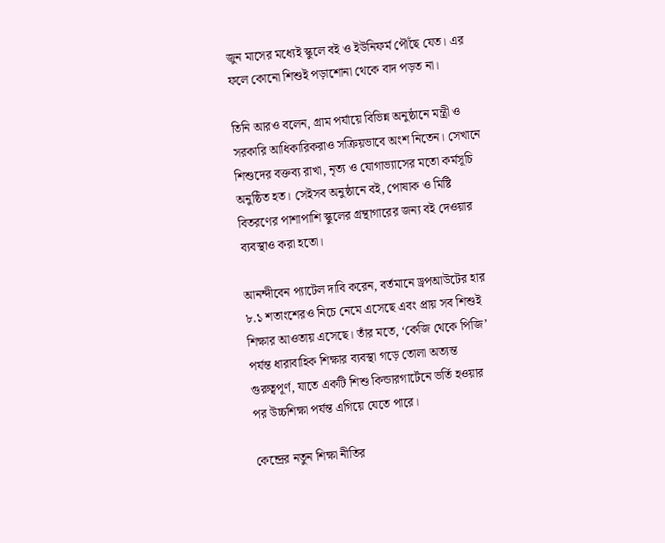জুন মাসের মধ্যেই স্কুলে বই ও ইউনিফর্ম পৌঁছে যেত। এর ফলে কোনো শিশুই পড়াশোনা থেকে বাদ পড়ত না।

তিনি আরও বলেন, গ্রাম পর্যায়ে বিভিন্ন অনুষ্ঠানে মন্ত্রী ও সরকারি আধিকারিকরাও সক্রিয়ভাবে অংশ নিতেন। সেখানে শিশুদের বক্তব্য রাখা, নৃত্য ও যোগাভ্যাসের মতো কর্মসূচি অনুষ্ঠিত হত। সেইসব অনুষ্ঠানে বই, পোষাক ও মিষ্টি বিতরণের পাশাপাশি স্কুলের গ্রন্থাগারের জন্য বই দেওয়ার ব্যবস্থাও করা হতো।

আনন্দীবেন প্যাটেল দাবি করেন, বর্তমানে ড্রপআউটের হার ৮.১ শতাংশেরও নিচে নেমে এসেছে এবং প্রায় সব শিশুই শিক্ষার আওতায় এসেছে। তাঁর মতে, ‘কেজি থেকে পিজি’ পর্যন্ত ধারাবাহিক শিক্ষার ব্যবস্থা গড়ে তোলা অত্যন্ত গুরুত্বপূর্ণ, যাতে একটি শিশু কিন্ডারগার্টেনে ভর্তি হওয়ার পর উচ্চশিক্ষা পর্যন্ত এগিয়ে যেতে পারে।

কেন্দ্রের নতুন শিক্ষা নীতির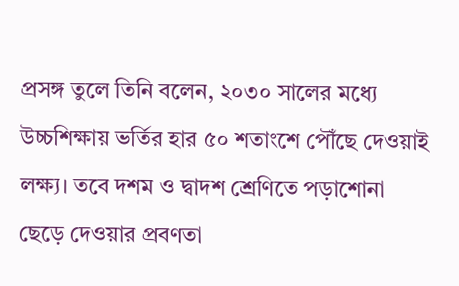প্রসঙ্গ তুলে তিনি বলেন, ২০৩০ সালের মধ্যে উচ্চশিক্ষায় ভর্তির হার ৫০ শতাংশে পৌঁছে দেওয়াই লক্ষ্য। তবে দশম ও দ্বাদশ শ্রেণিতে পড়াশোনা ছেড়ে দেওয়ার প্রবণতা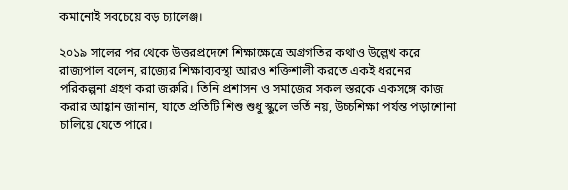কমানোই সবচেয়ে বড় চ্যালেঞ্জ।

২০১৯ সালের পর থেকে উত্তরপ্রদেশে শিক্ষাক্ষেত্রে অগ্রগতির কথাও উল্লেখ করে রাজ্যপাল বলেন, রাজ্যের শিক্ষাব্যবস্থা আরও শক্তিশালী করতে একই ধরনের পরিকল্পনা গ্রহণ করা জরুরি। তিনি প্রশাসন ও সমাজের সকল স্তরকে একসঙ্গে কাজ করার আহ্বান জানান, যাতে প্রতিটি শিশু শুধু স্কুলে ভর্তি নয়, উচ্চশিক্ষা পর্যন্ত পড়াশোনা চালিয়ে যেতে পারে।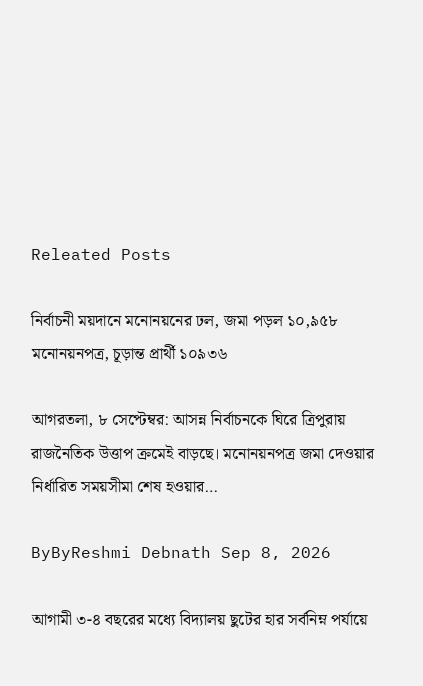Releated Posts

নির্বাচনী ময়দানে মনোনয়নের ঢল, জমা পড়ল ১০,৯৫৮ মনোনয়নপত্র, চূড়ান্ত প্রার্থী ১০৯৩৬

আগরতলা, ৮ সেপ্টেম্বর: আসন্ন নির্বাচনকে ঘিরে ত্রিপুরায় রাজনৈতিক উত্তাপ ক্রমেই বাড়ছে। মনোনয়নপত্র জমা দেওয়ার নির্ধারিত সময়সীমা শেষ হওয়ার…

ByByReshmi Debnath Sep 8, 2026

আগামী ৩-৪ বছরের মধ্যে বিদ্যালয় ছুটের হার সর্বনিম্ন পর্যায়ে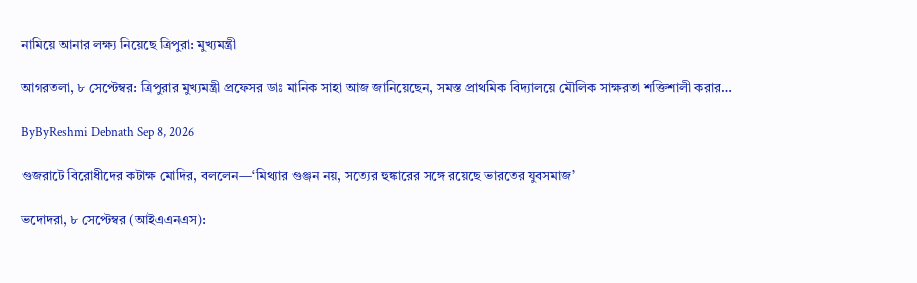নামিয়ে আনার লক্ষ্য নিয়েছে ত্রিপুরা: মুখ্যমন্ত্রী

আগরতলা, ৮ সেপ্টেম্বর: ত্রিপুরার মুখ্যমন্ত্রী প্রফেসর ডাঃ মানিক সাহা আজ জানিয়েছেন, সমস্ত প্রাথমিক বিদ্যালয়ে মৌলিক সাক্ষরতা শক্তিশালী করার…

ByByReshmi Debnath Sep 8, 2026

গুজরাটে বিরোধীদের কটাক্ষ মোদির, বললেন—‘মিথ্যার গুঞ্জন নয়, সত্যের হুঙ্কারের সঙ্গে রয়েছে ভারতের যুবসমাজ’

ভদোদরা, ৮ সেপ্টেম্বর (আইএএনএস):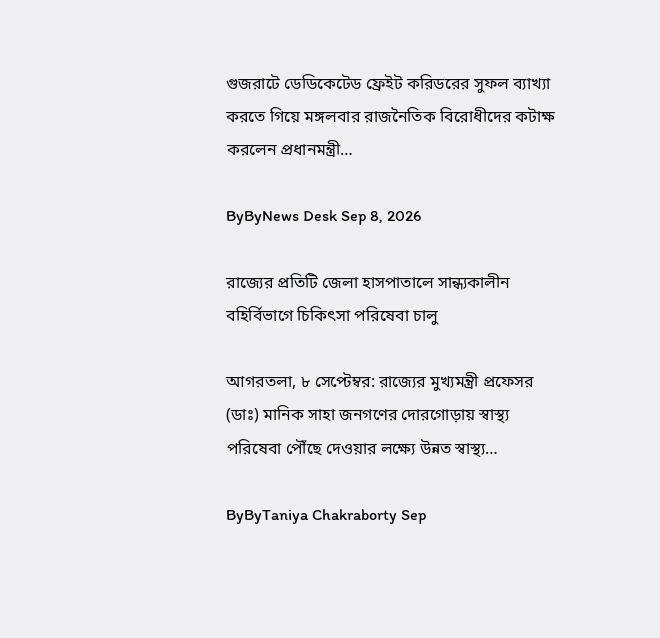গুজরাটে ডেডিকেটেড ফ্রেইট করিডরের সুফল ব্যাখ্যা করতে গিয়ে মঙ্গলবার রাজনৈতিক বিরোধীদের কটাক্ষ করলেন প্রধানমন্ত্রী…

ByByNews Desk Sep 8, 2026

রাজ্যের প্রতিটি জেলা হাসপাতালে সান্ধ্যকালীন বহির্বিভাগে চিকিৎসা পরিষেবা চালু

আগরতলা, ৮ সেপ্টেম্বর: রাজ্যের মুখ্যমন্ত্রী প্রফেসর (ডাঃ) মানিক সাহা জনগণের দোরগোড়ায় স্বাস্থ্য পরিষেবা পৌঁছে দেওয়ার লক্ষ্যে উন্নত স্বাস্থ্য…

ByByTaniya Chakraborty Sep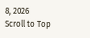8, 2026
Scroll to Top